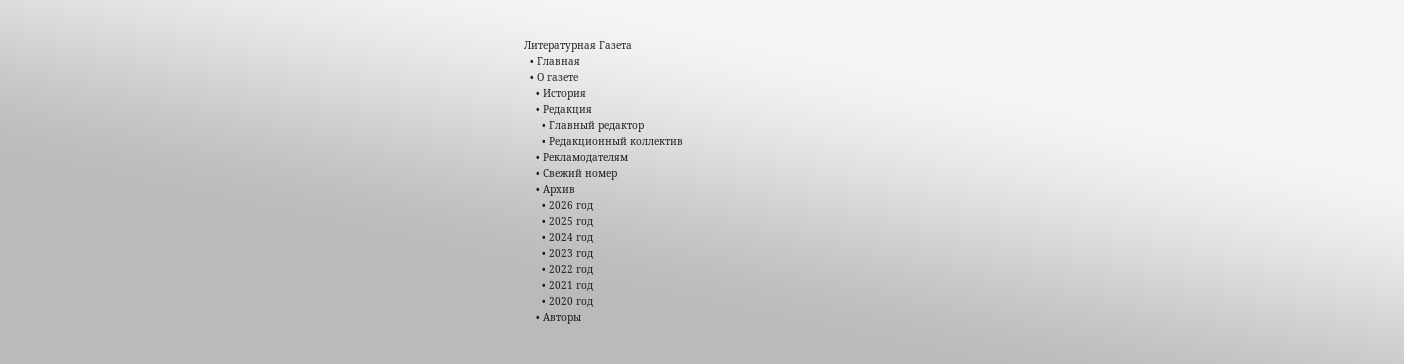Литературная Газета
  • Главная
  • О газете
    • История
    • Редакция
      • Главный редактор
      • Редакционный коллектив
    • Рекламодателям
    • Свежий номер
    • Архив
      • 2026 год
      • 2025 год
      • 2024 год
      • 2023 год
      • 2022 год
      • 2021 год
      • 2020 год
    • Авторы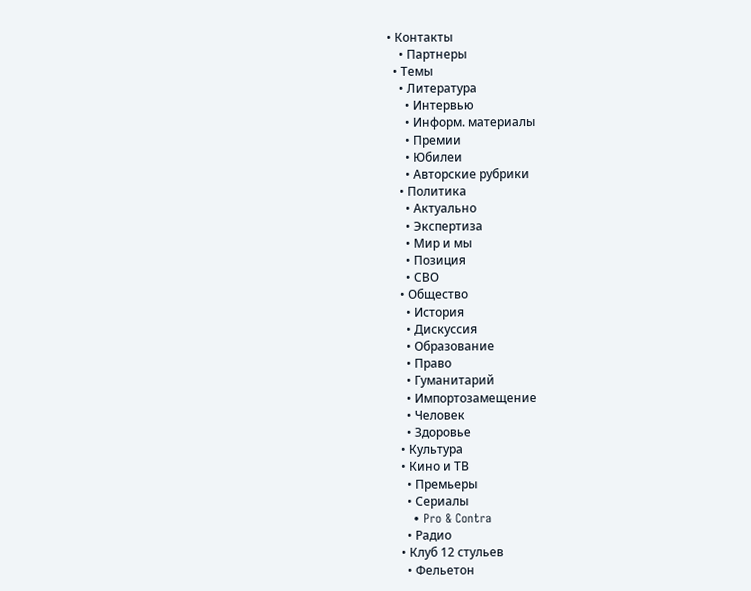• Контакты
    • Партнеры
  • Темы
    • Литература
      • Интервью
      • Информ. материалы
      • Премии
      • Юбилеи
      • Авторские рубрики
    • Политика
      • Актуально
      • Экспертиза
      • Мир и мы
      • Позиция
      • СВО
    • Общество
      • История
      • Дискуссия
      • Образование
      • Право
      • Гуманитарий
      • Импортозамещение
      • Человек
      • Здоровье
    • Культура
    • Кино и ТВ
      • Премьеры
      • Сериалы
      • Pro & Contra
      • Радио
    • Клуб 12 стульев
      • Фельетон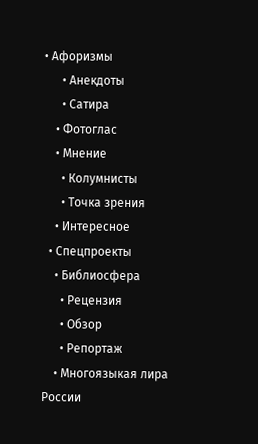• Афоризмы
      • Анекдоты
      • Сатира
    • Фотоглас
    • Мнение
      • Колумнисты
      • Точка зрения
    • Интересное
  • Спецпроекты
    • Библиосфера
      • Рецензия
      • Обзор
      • Репортаж
    • Многоязыкая лира России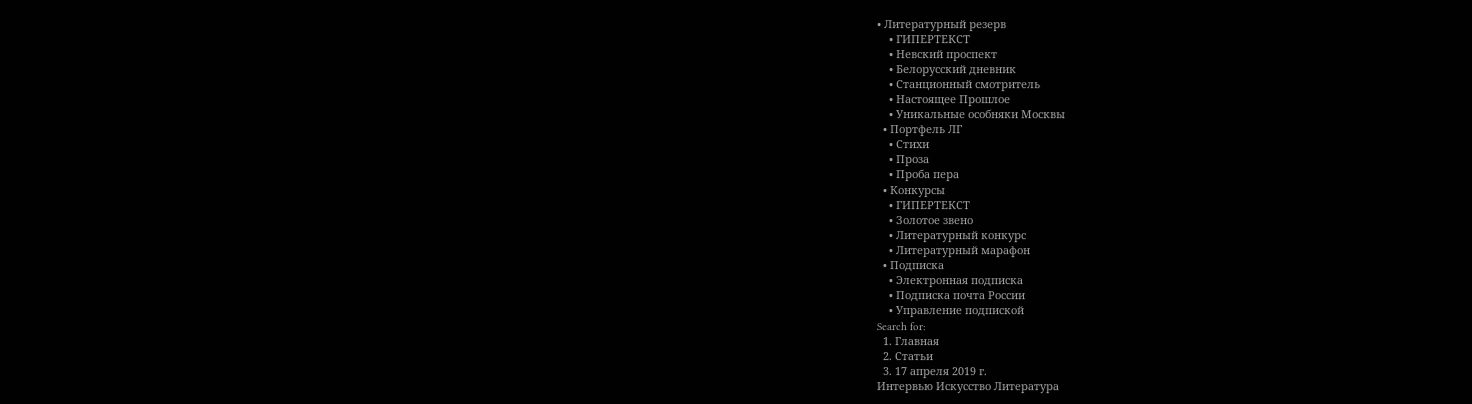• Литературный резерв
    • ГИПЕРТЕКСТ
    • Невский проспект
    • Белорусский дневник
    • Станционный смотритель
    • Настоящее Прошлое
    • Уникальные особняки Москвы
  • Портфель ЛГ
    • Стихи
    • Проза
    • Проба пера
  • Конкурсы
    • ГИПЕРТЕКСТ
    • Золотое звено
    • Литературный конкурс
    • Литературный марафон
  • Подписка
    • Электронная подписка
    • Подписка почта России
    • Управление подпиской
Search for:
  1. Главная
  2. Статьи
  3. 17 апреля 2019 г.
Интервью Искусство Литература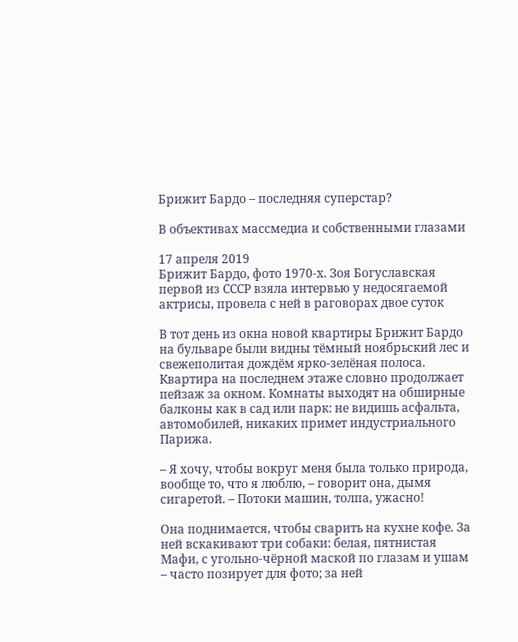Брижит Бардо – последняя суперстар?

В объективах массмедиа и собственными глазами

17 апреля 2019
Брижит Бардо, фото 1970-х. Зоя Богуславская первой из СССР взяла интервью у недосягаемой актрисы, провела с ней в раговорах двое суток

В тот день из окна новой квартиры Брижит Бардо на бульваре были видны тёмный ноябрьский лес и свежеполитая дождём ярко-зелёная полоса. Квартира на последнем этаже словно продолжает пейзаж за окном. Комнаты выходят на обширные балконы как в сад или парк: не видишь асфальта, автомобилей, никаких примет индустриального Парижа.

– Я хочу, чтобы вокруг меня была только природа, вообще то, что я люблю, – говорит она, дымя сигаретой. – Потоки машин, толпа, ужасно!

Она поднимается, чтобы сварить на кухне кофе. За ней вскакивают три собаки: белая, пятнистая Мафи, с угольно-чёрной маской по глазам и ушам – часто позирует для фото; за ней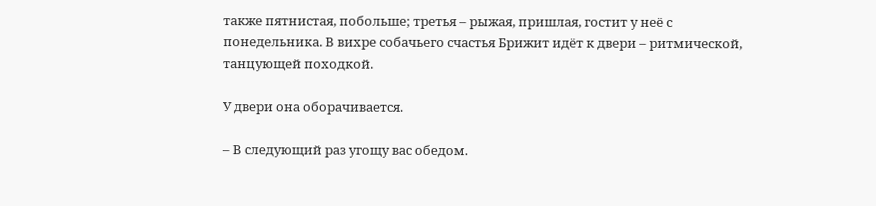также пятнистая, побольше; третья – рыжая, пришлая, гостит у неё с понедельника. В вихре собачьего счастья Брижит идёт к двери – ритмической, танцующей походкой.

У двери она оборачивается.

– В следующий раз угощу вас обедом.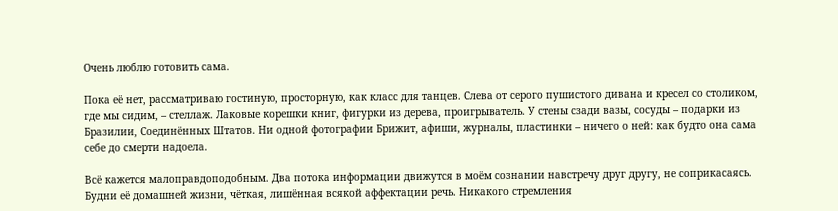Очень люблю готовить сама.

Пока её нет, рассматриваю гостиную, просторную, как класс для танцев. Слева от серого пушистого дивана и кресел со столиком, где мы сидим, – стеллаж. Лаковые корешки книг, фигурки из дерева, проигрыватель. У стены сзади вазы, сосуды – подарки из Бразилии, Соединённых Штатов. Ни одной фотографии Брижит, афиши, журналы, пластинки – ничего о ней: как будто она сама себе до смерти надоела.

Всё кажется малоправдоподобным. Два потока информации движутся в моём сознании навстречу друг другу, не соприкасаясь. Будни её домашней жизни, чёткая, лишённая всякой аффектации речь. Никакого стремления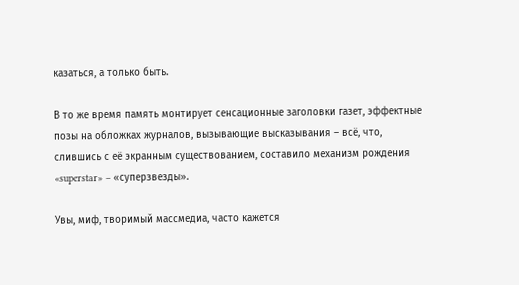казаться, а только быть.

В то же время память монтирует сенсационные заголовки газет, эффектные позы на обложках журналов, вызывающие высказывания – всё, что, слившись с её экранным существованием, составило механизм рождения «superstar» – «суперзвезды».

Увы, миф, творимый массмедиа, часто кажется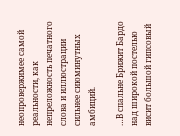неопровержимее самой реальности, как непреложность печатного слова и иллюстрации сильнее сиюминутных амбиций.

…В спальне Брижит Бардо над широкой постелью висит большой гипсовый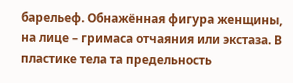барельеф. Обнажённая фигура женщины, на лице – гримаса отчаяния или экстаза. В пластике тела та предельность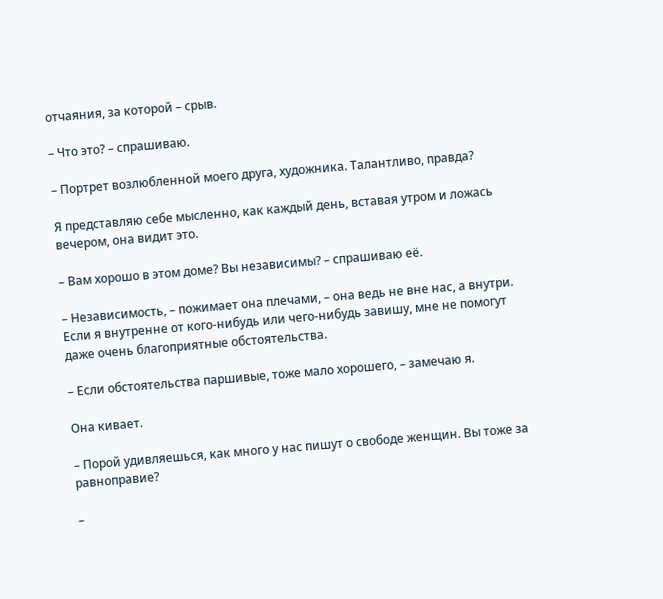отчаяния, за которой – срыв.

– Что это? – спрашиваю.

– Портрет возлюбленной моего друга, художника. Талантливо, правда?

Я представляю себе мысленно, как каждый день, вставая утром и ложась вечером, она видит это.

– Вам хорошо в этом доме? Вы независимы? – спрашиваю её.

– Независимость, – пожимает она плечами, – она ведь не вне нас, а внутри. Если я внутренне от кого-нибудь или чего-нибудь завишу, мне не помогут даже очень благоприятные обстоятельства.

– Если обстоятельства паршивые, тоже мало хорошего, – замечаю я.

Она кивает.

– Порой удивляешься, как много у нас пишут о свободе женщин. Вы тоже за равноправие?

–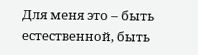Для меня это – быть естественной, быть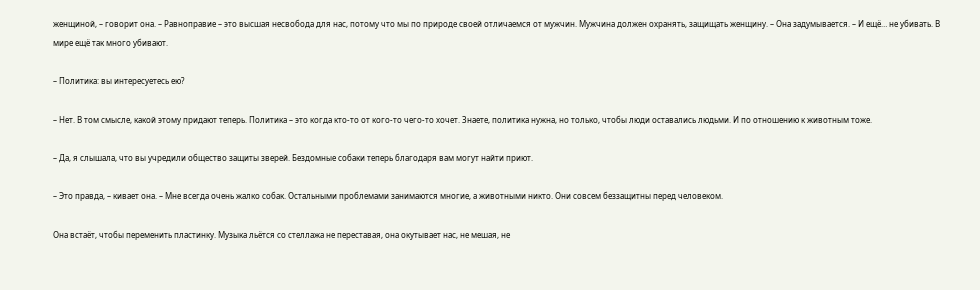женщиной, – говорит она. – Равноправие – это высшая несвобода для нас, потому что мы по природе своей отличаемся от мужчин. Мужчина должен охранять, защищать женщину. – Она задумывается. – И ещё… не убивать. В мире ещё так много убивают.

– Политика: вы интересуетесь ею?

– Нет. В том смысле, какой этому придают теперь. Политика – это когда кто-то от кого-то чего-то хочет. Знаете, политика нужна, но только, чтобы люди оставались людьми. И по отношению к животным тоже.

– Да, я слышала, что вы учредили общество защиты зверей. Бездомные собаки теперь благодаря вам могут найти приют.

– Это правда, – кивает она. – Мне всегда очень жалко собак. Остальными проблемами занимаются многие, а животными никто. Они совсем беззащитны перед человеком.

Она встаёт, чтобы переменить пластинку. Музыка льётся со стеллажа не переставая, она окутывает нас, не мешая, не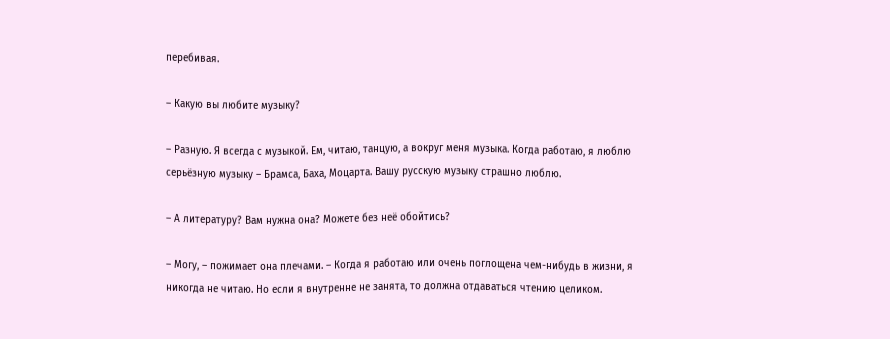перебивая.

– Какую вы любите музыку?

– Разную. Я всегда с музыкой. Ем, читаю, танцую, а вокруг меня музыка. Когда работаю, я люблю серьёзную музыку – Брамса, Баха, Моцарта. Вашу русскую музыку страшно люблю.

– А литературу? Вам нужна она? Можете без неё обойтись?

– Могу, – пожимает она плечами. – Когда я работаю или очень поглощена чем-нибудь в жизни, я никогда не читаю. Но если я внутренне не занята, то должна отдаваться чтению целиком.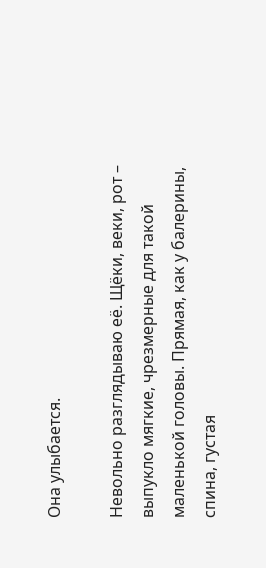Она улыбается.

Невольно разглядываю её. Щёки, веки, рот – выпукло мягкие, чрезмерные для такой маленькой головы. Прямая, как у балерины, спина, густая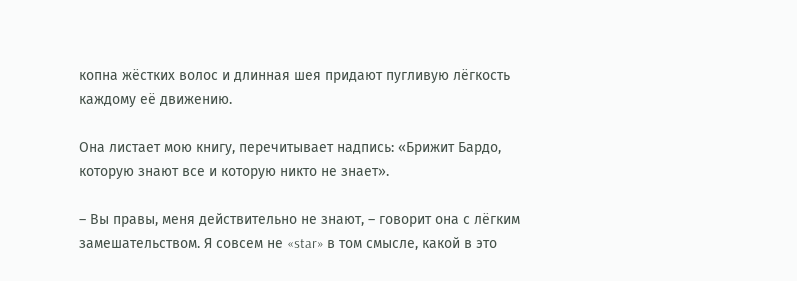копна жёстких волос и длинная шея придают пугливую лёгкость каждому её движению.

Она листает мою книгу, перечитывает надпись: «Брижит Бардо, которую знают все и которую никто не знает».

– Вы правы, меня действительно не знают, – говорит она с лёгким замешательством. Я совсем не «star» в том смысле, какой в это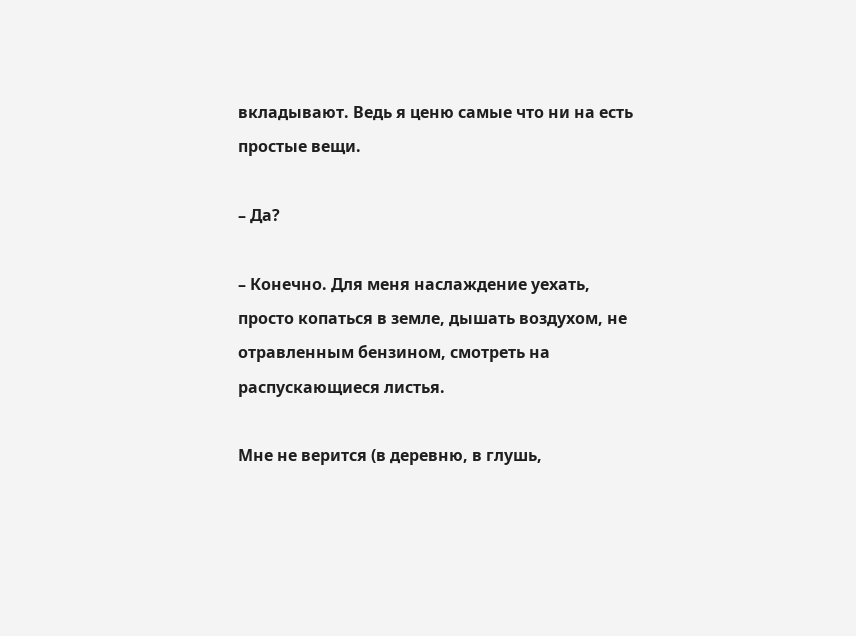вкладывают. Ведь я ценю самые что ни на есть простые вещи.

– Да?

– Конечно. Для меня наслаждение уехать, просто копаться в земле, дышать воздухом, не отравленным бензином, смотреть на распускающиеся листья.

Мне не верится (в деревню, в глушь,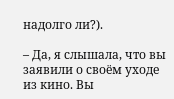надолго ли?).

– Да, я слышала, что вы заявили о своём уходе из кино. Вы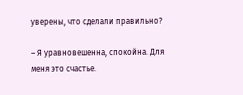уверены, что сделали правильно?

– Я уравновешенна, спокойна. Для меня это счастье.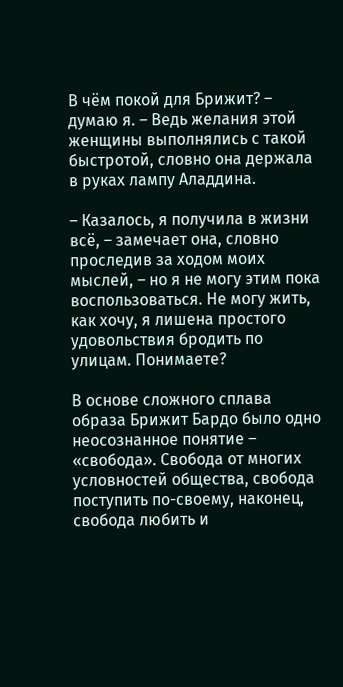В чём покой для Брижит? – думаю я. – Ведь желания этой женщины выполнялись с такой быстротой, словно она держала в руках лампу Аладдина.

– Казалось, я получила в жизни всё, – замечает она, словно проследив за ходом моих мыслей, – но я не могу этим пока воспользоваться. Не могу жить, как хочу, я лишена простого удовольствия бродить по улицам. Понимаете?

В основе сложного сплава образа Брижит Бардо было одно неосознанное понятие – «свобода». Свобода от многих условностей общества, свобода поступить по-своему, наконец, свобода любить и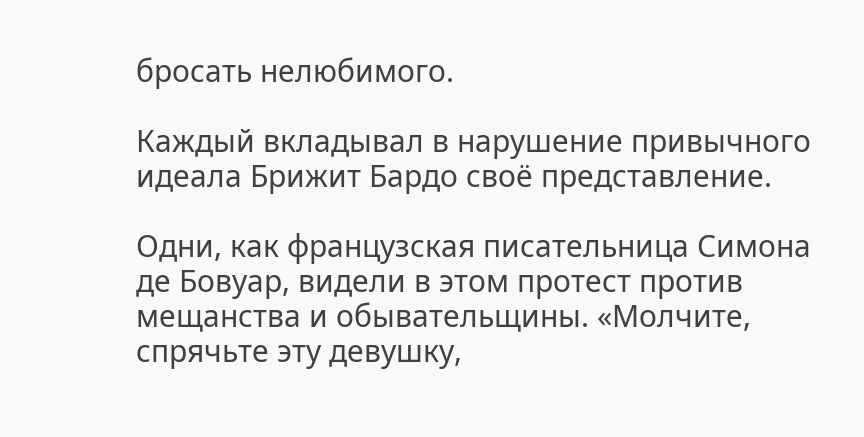бросать нелюбимого.

Каждый вкладывал в нарушение привычного идеала Брижит Бардо своё представление.

Одни, как французская писательница Симона де Бовуар, видели в этом протест против мещанства и обывательщины. «Молчите, спрячьте эту девушку,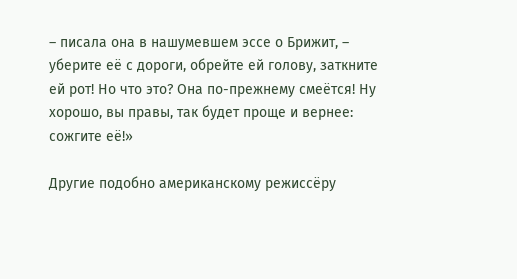– писала она в нашумевшем эссе о Брижит, – уберите её с дороги, обрейте ей голову, заткните ей рот! Но что это? Она по-прежнему смеётся! Ну хорошо, вы правы, так будет проще и вернее: сожгите её!»

Другие подобно американскому режиссёру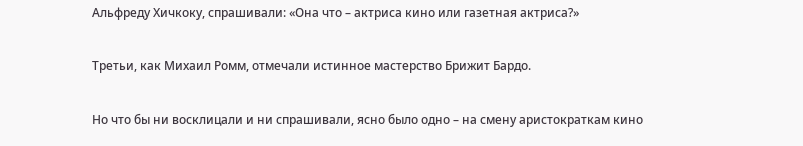Альфреду Хичкоку, спрашивали: «Она что – актриса кино или газетная актриса?»

Третьи, как Михаил Ромм, отмечали истинное мастерство Брижит Бардо.

Но что бы ни восклицали и ни спрашивали, ясно было одно – на смену аристократкам кино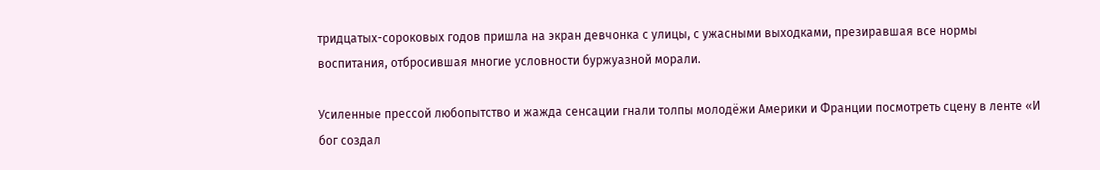тридцатых-сороковых годов пришла на экран девчонка с улицы, с ужасными выходками, презиравшая все нормы воспитания, отбросившая многие условности буржуазной морали.

Усиленные прессой любопытство и жажда сенсации гнали толпы молодёжи Америки и Франции посмотреть сцену в ленте «И бог создал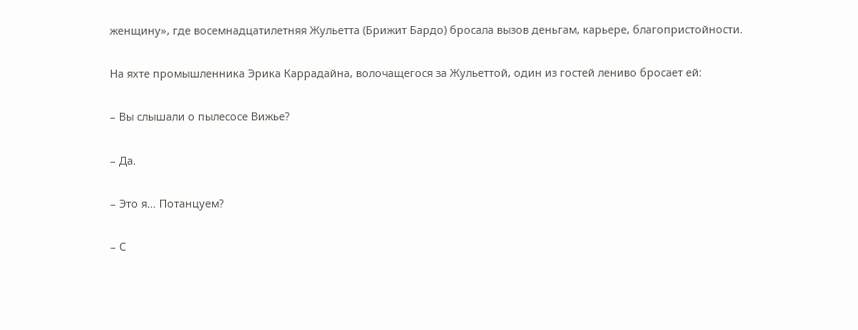женщину», где восемнадцатилетняя Жульетта (Брижит Бардо) бросала вызов деньгам, карьере, благопристойности.

На яхте промышленника Эрика Каррадайна, волочащегося за Жульеттой, один из гостей лениво бросает ей:

– Вы слышали о пылесосе Вижье?

– Да.

– Это я… Потанцуем?

– С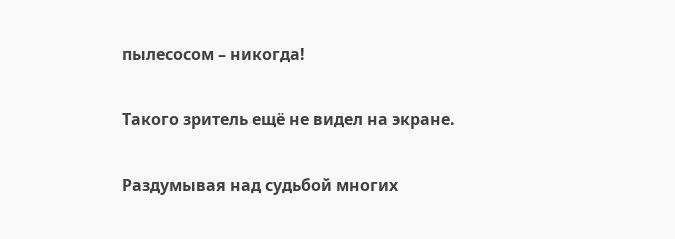пылесосом – никогда!

Такого зритель ещё не видел на экране.

Раздумывая над судьбой многих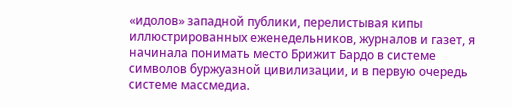«идолов» западной публики, перелистывая кипы иллюстрированных еженедельников, журналов и газет, я начинала понимать место Брижит Бардо в системе символов буржуазной цивилизации, и в первую очередь системе массмедиа.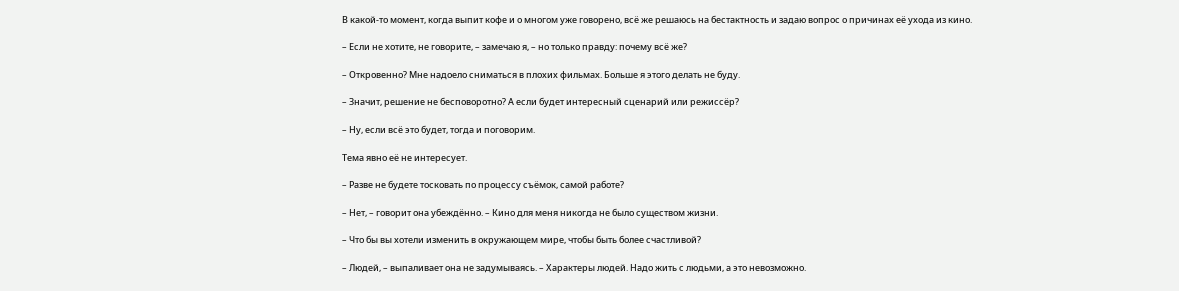В какой-то момент, когда выпит кофе и о многом уже говорено, всё же решаюсь на бестактность и задаю вопрос о причинах её ухода из кино.

– Если не хотите, не говорите, – замечаю я, – но только правду: почему всё же?

– Откровенно? Мне надоело сниматься в плохих фильмах. Больше я этого делать не буду.

– Значит, решение не бесповоротно? А если будет интересный сценарий или режиссёр?

– Ну, если всё это будет, тогда и поговорим.

Тема явно её не интересует.

– Разве не будете тосковать по процессу съёмок, самой работе?

– Нет, – говорит она убеждённо. – Кино для меня никогда не было существом жизни.

– Что бы вы хотели изменить в окружающем мире, чтобы быть более счастливой?

– Людей, – выпаливает она не задумываясь. – Характеры людей. Надо жить с людьми, а это невозможно.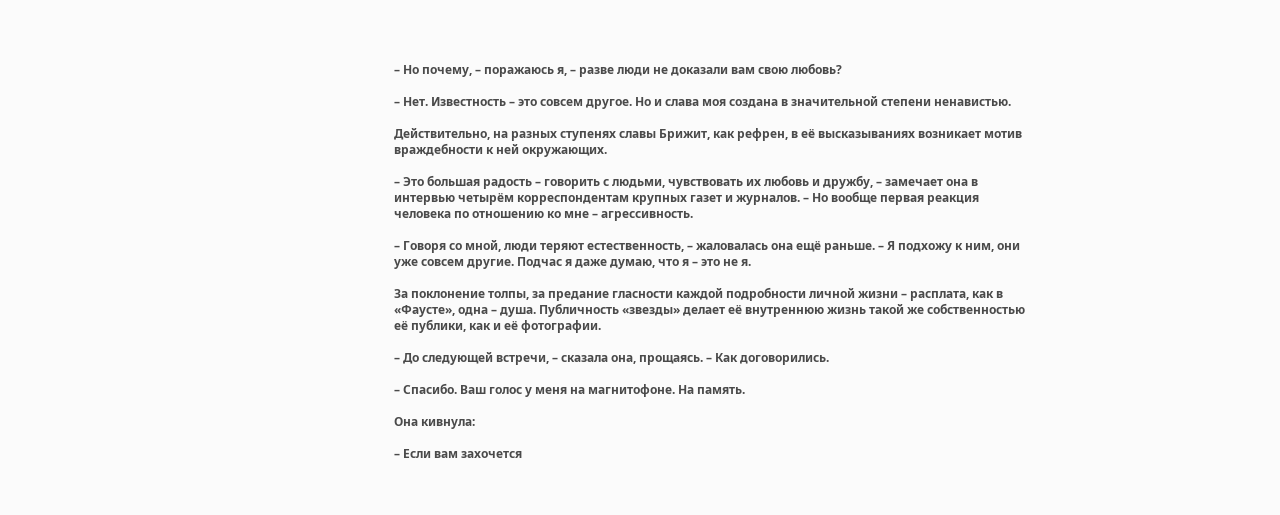– Но почему, – поражаюсь я, – разве люди не доказали вам свою любовь?

– Нет. Известность – это совсем другое. Но и слава моя создана в значительной степени ненавистью.

Действительно, на разных ступенях славы Брижит, как рефрен, в её высказываниях возникает мотив враждебности к ней окружающих.

– Это большая радость – говорить с людьми, чувствовать их любовь и дружбу, – замечает она в интервью четырём корреспондентам крупных газет и журналов. – Но вообще первая реакция человека по отношению ко мне – агрессивность.

– Говоря со мной, люди теряют естественность, – жаловалась она ещё раньше. – Я подхожу к ним, они уже совсем другие. Подчас я даже думаю, что я – это не я.

За поклонение толпы, за предание гласности каждой подробности личной жизни – расплата, как в «Фаусте», одна – душа. Публичность «звезды» делает её внутреннюю жизнь такой же собственностью её публики, как и её фотографии.

– До следующей встречи, – сказала она, прощаясь. – Как договорились.

– Спасибо. Ваш голос у меня на магнитофоне. На память.

Она кивнула:

– Если вам захочется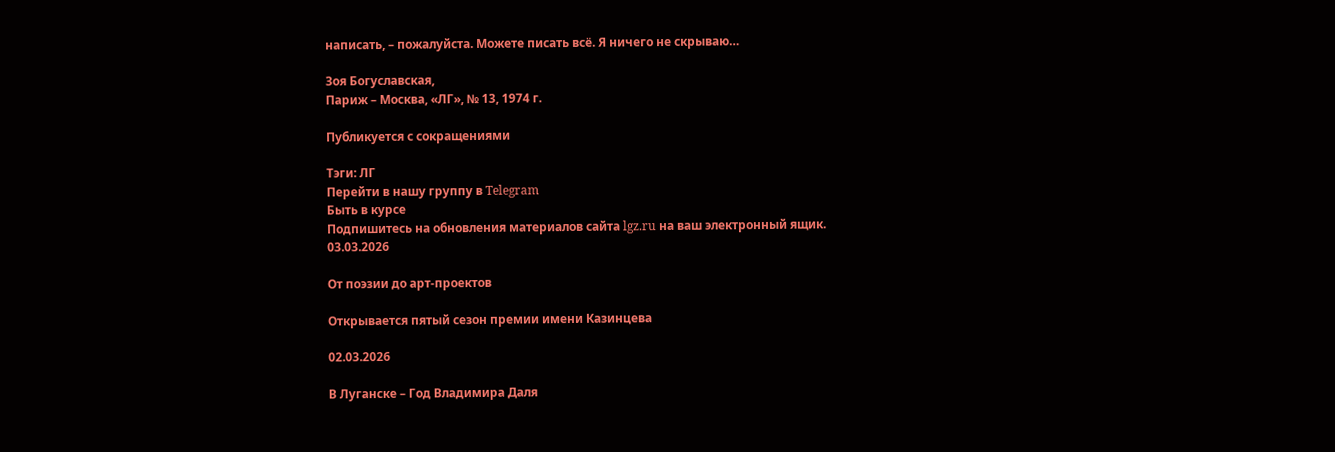написать, – пожалуйста. Можете писать всё. Я ничего не скрываю…

Зоя Богуславская,
Париж – Москва, «ЛГ», № 13, 1974 г.

Публикуется с сокращениями

Тэги: ЛГ
Перейти в нашу группу в Telegram
Быть в курсе
Подпишитесь на обновления материалов сайта lgz.ru на ваш электронный ящик.
03.03.2026

От поэзии до арт-проектов

Открывается пятый сезон премии имени Казинцева

02.03.2026

В Луганске – Год Владимира Даля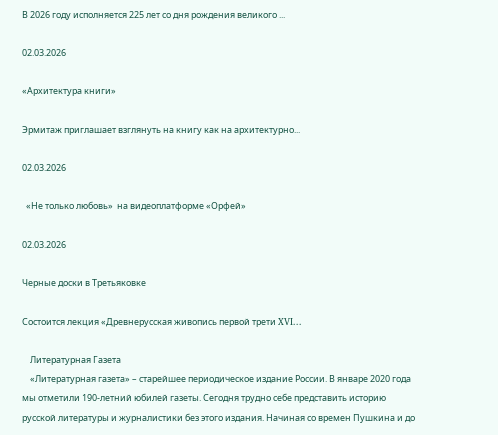В 2026 году исполняется 225 лет со дня рождения великого ...

02.03.2026

«Архитектура книги»

Эрмитаж приглашает взглянуть на книгу как на архитектурно...

02.03.2026

  «Не только любовь»  на видеоплатформе «Орфей»

02.03.2026

Черные доски в Третьяковке

Состоится лекция «Древнерусская живопись первой трети XVI...

    Литературная Газета
    «Литературная газета» – старейшее периодическое издание России. В январе 2020 года мы отметили 190-летний юбилей газеты. Сегодня трудно себе представить историю русской литературы и журналистики без этого издания. Начиная со времен Пушкина и до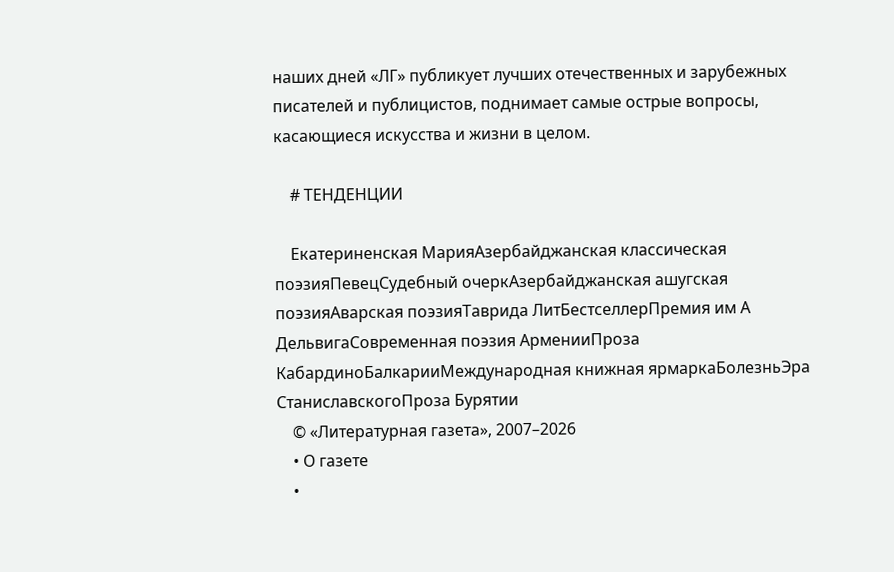наших дней «ЛГ» публикует лучших отечественных и зарубежных писателей и публицистов, поднимает самые острые вопросы, касающиеся искусства и жизни в целом.

    # ТЕНДЕНЦИИ

    Екатериненская МарияАзербайджанская классическая поэзияПевецСудебный очеркАзербайджанская ашугская поэзияАварская поэзияТаврида ЛитБестселлерПремия им А ДельвигаСовременная поэзия АрменииПроза КабардиноБалкарииМеждународная книжная ярмаркаБолезньЭра СтаниславскогоПроза Бурятии
    © «Литературная газета», 2007–2026
    • О газете
    •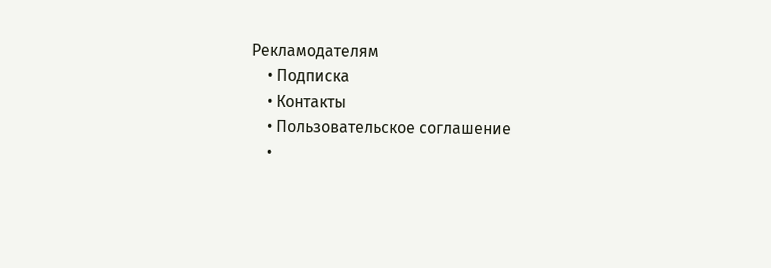Рекламодателям
    • Подписка
    • Контакты
    • Пользовательское соглашение
    •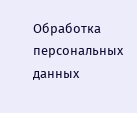Обработка персональных данных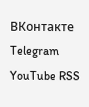ВКонтакте Telegram YouTube RSS